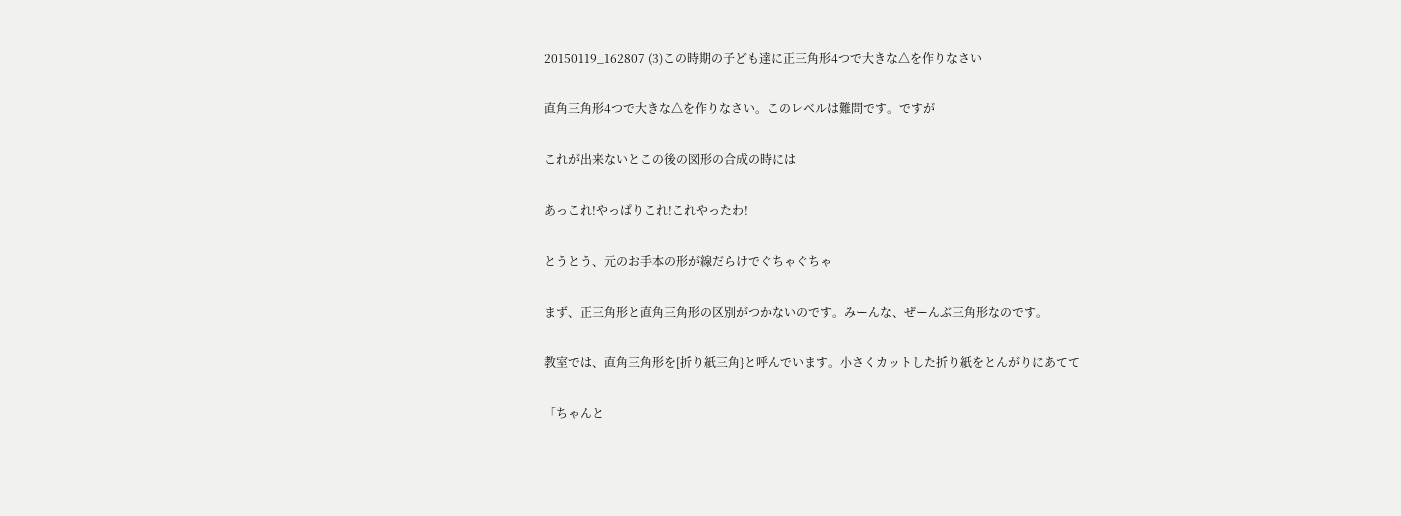20150119_162807 (3)この時期の子ども達に正三角形4つで大きな△を作りなさい

直角三角形4つで大きな△を作りなさい。このレベルは難問です。ですが

これが出来ないとこの後の図形の合成の時には

あっこれ!やっぱりこれ!これやったわ!

とうとう、元のお手本の形が線だらけでぐちゃぐちゃ

まず、正三角形と直角三角形の区別がつかないのです。みーんな、ぜーんぶ三角形なのです。

教室では、直角三角形を[折り紙三角}と呼んでいます。小さくカットした折り紙をとんがりにあてて

「ちゃんと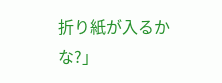折り紙が入るかな?」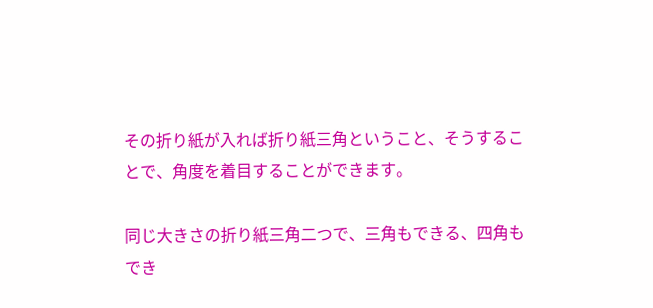その折り紙が入れば折り紙三角ということ、そうすることで、角度を着目することができます。

同じ大きさの折り紙三角二つで、三角もできる、四角もでき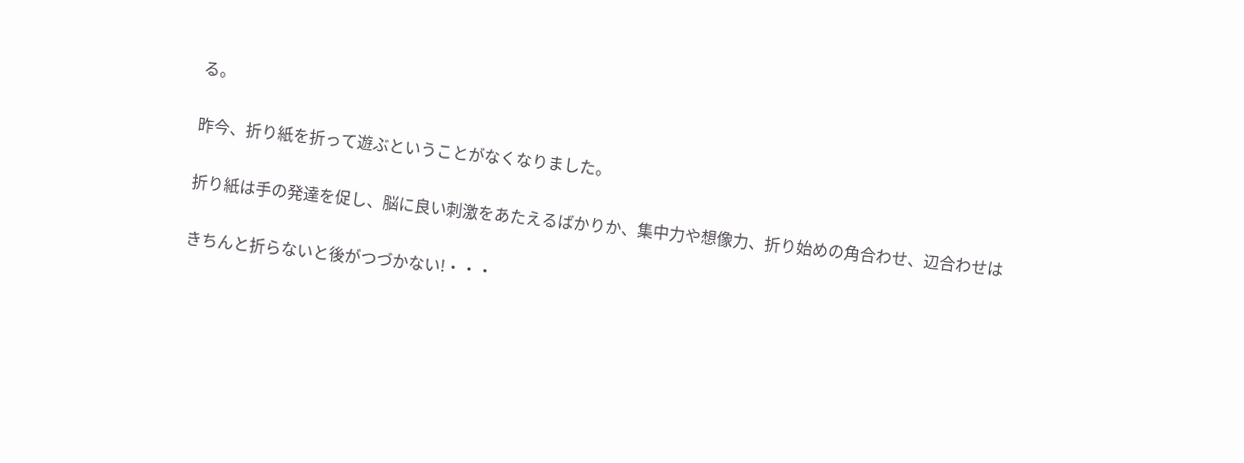る。

昨今、折り紙を折って遊ぶということがなくなりました。

折り紙は手の発達を促し、脳に良い刺激をあたえるばかりか、集中力や想像力、折り始めの角合わせ、辺合わせは

きちんと折らないと後がつづかない!・・・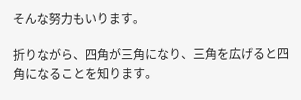そんな努力もいります。

折りながら、四角が三角になり、三角を広げると四角になることを知ります。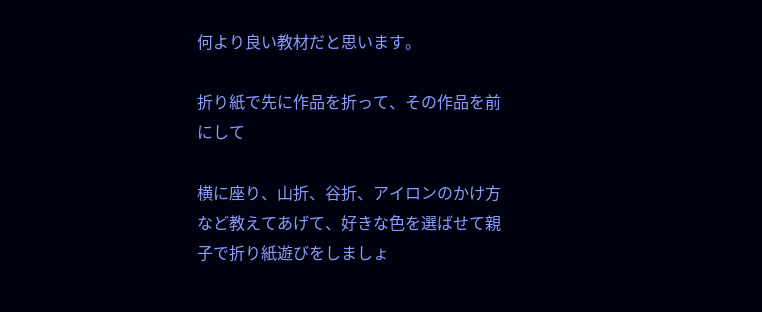何より良い教材だと思います。

折り紙で先に作品を折って、その作品を前にして

横に座り、山折、谷折、アイロンのかけ方など教えてあげて、好きな色を選ばせて親子で折り紙遊びをしましょ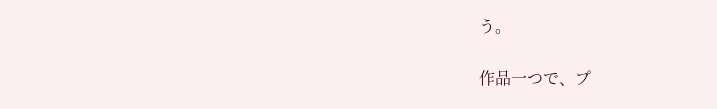う。

作品一つで、プ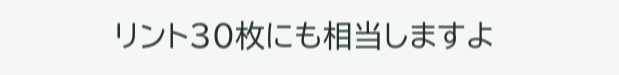リント30枚にも相当しますよ